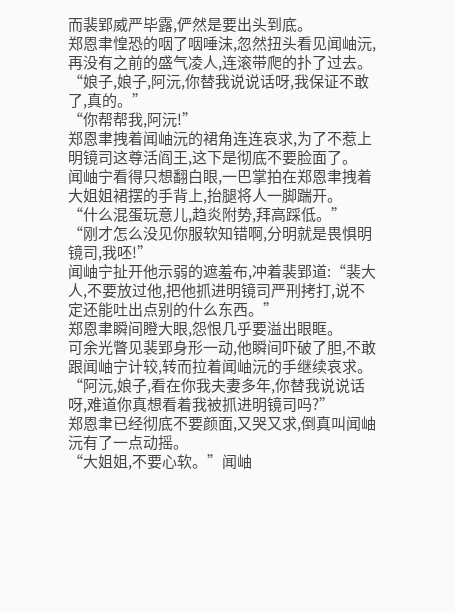而裴郢威严毕露,俨然是要出头到底。
郑恩聿惶恐的咽了咽唾沫,忽然扭头看见闻岫沅,再没有之前的盛气凌人,连滚带爬的扑了过去。
“娘子,娘子,阿沅,你替我说说话呀,我保证不敢了,真的。”
“你帮帮我,阿沅!”
郑恩聿拽着闻岫沅的裙角连连哀求,为了不惹上明镜司这尊活阎王,这下是彻底不要脸面了。
闻岫宁看得只想翻白眼,一巴掌拍在郑恩聿拽着大姐姐裙摆的手背上,抬腿将人一脚踹开。
“什么混蛋玩意儿,趋炎附势,拜高踩低。”
“刚才怎么没见你服软知错啊,分明就是畏惧明镜司,我呸!”
闻岫宁扯开他示弱的遮羞布,冲着裴郢道:“裴大人,不要放过他,把他抓进明镜司严刑拷打,说不定还能吐出点别的什么东西。”
郑恩聿瞬间瞪大眼,怨恨几乎要溢出眼眶。
可余光瞥见裴郢身形一动,他瞬间吓破了胆,不敢跟闻岫宁计较,转而拉着闻岫沅的手继续哀求。
“阿沅,娘子,看在你我夫妻多年,你替我说说话呀,难道你真想看着我被抓进明镜司吗?”
郑恩聿已经彻底不要颜面,又哭又求,倒真叫闻岫沅有了一点动摇。
“大姐姐,不要心软。”闻岫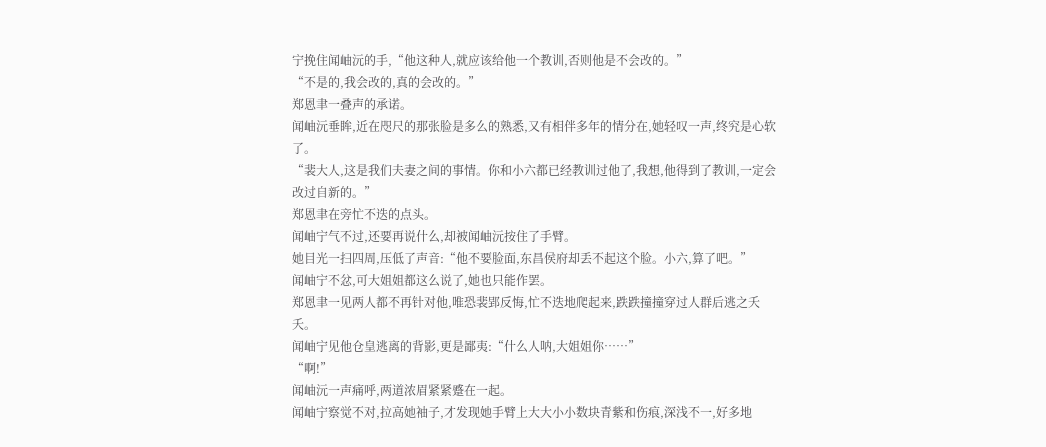宁挽住闻岫沅的手,“他这种人,就应该给他一个教训,否则他是不会改的。”
“不是的,我会改的,真的会改的。”
郑恩聿一叠声的承诺。
闻岫沅垂眸,近在咫尺的那张脸是多么的熟悉,又有相伴多年的情分在,她轻叹一声,终究是心软了。
“裴大人,这是我们夫妻之间的事情。你和小六都已经教训过他了,我想,他得到了教训,一定会改过自新的。”
郑恩聿在旁忙不迭的点头。
闻岫宁气不过,还要再说什么,却被闻岫沅按住了手臂。
她目光一扫四周,压低了声音:“他不要脸面,东昌侯府却丢不起这个脸。小六,算了吧。”
闻岫宁不忿,可大姐姐都这么说了,她也只能作罢。
郑恩聿一见两人都不再针对他,唯恐裴郢反悔,忙不迭地爬起来,跌跌撞撞穿过人群后逃之夭夭。
闻岫宁见他仓皇逃离的背影,更是鄙夷:“什么人呐,大姐姐你……”
“啊!”
闻岫沅一声痛呼,两道浓眉紧紧蹙在一起。
闻岫宁察觉不对,拉高她袖子,才发现她手臂上大大小小数块青紫和伤痕,深浅不一,好多地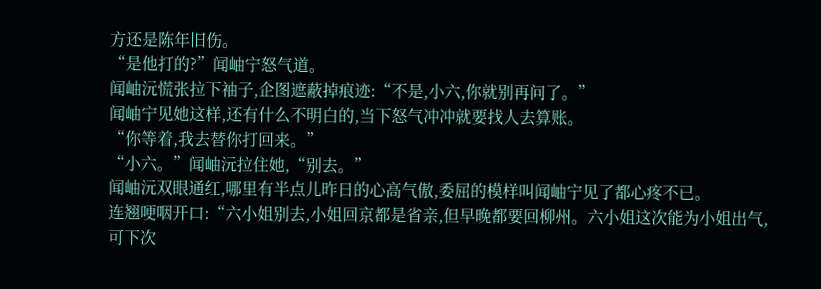方还是陈年旧伤。
“是他打的?”闻岫宁怒气道。
闻岫沅慌张拉下袖子,企图遮蔽掉痕迹:“不是,小六,你就别再问了。”
闻岫宁见她这样,还有什么不明白的,当下怒气冲冲就要找人去算账。
“你等着,我去替你打回来。”
“小六。”闻岫沅拉住她,“别去。”
闻岫沅双眼通红,哪里有半点儿昨日的心高气傲,委屈的模样叫闻岫宁见了都心疼不已。
连翘哽咽开口:“六小姐别去,小姐回京都是省亲,但早晚都要回柳州。六小姐这次能为小姐出气,可下次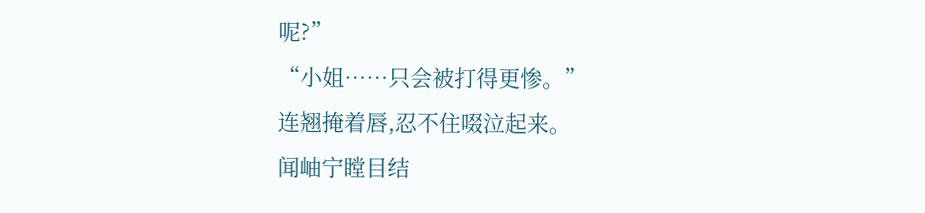呢?”
“小姐……只会被打得更惨。”
连翘掩着唇,忍不住啜泣起来。
闻岫宁瞠目结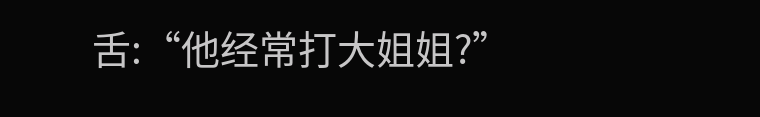舌:“他经常打大姐姐?”